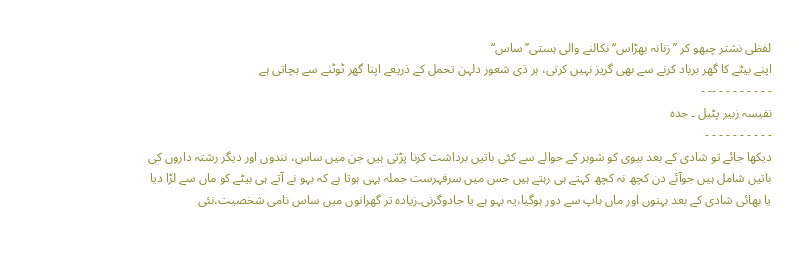لفظی نشتر چبھو کر ’’زنانہ بھڑاس‘‘ نکالنے والی ہستی’’ساس‘‘
اپنے بیٹے کا گھر برباد کرنے سے بھی گریز نہیں کرتی، ہر ذی شعور دلہن تحمل کے ذریعے اپنا گھر ٹوٹنے سے بچاتی ہے
- - - - - - - - -- -
نفیسہ زبیر پٹیل ۔ جدہ
- - - - - - - - - -
دیکھا جائے تو شادی کے بعد بیوی کو شوہر کے حوالے سے کئی باتیں برداشت کرنا پڑتی ہیں جن میں ساس، نندوں اور دیگر رشتہ داروں کی باتیں شامل ہیں جوآئے دن کچھ نہ کچھ کہتے ہی رہتے ہیں جس میں سرفہرست جملہ یہی ہوتا ہے کہ بہو نے آتے ہی بیٹے کو ماں سے لڑا دیا یا بھائی شادی کے بعد بہنوں اور ماں باپ سے دور ہوگیا،یہ بہو ہے یا جادوگرنی۔زیادہ تر گھرانوں میں ساس نامی شخصیت،نئی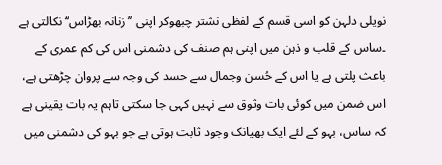نویلی دلہن کو اسی قسم کے لفظی نشتر چبھوکر اپنی ’’زنانہ بھڑاس‘‘ نکالتی ہے ۔ساس کے قلب و ذہن میں اپنی ہم صنف کی دشمنی اس کی کم عمری کے باعث پلتی ہے یا اس کے حُسن وجمال سے حسد کی وجہ سے پروان چڑھتی ہے، اس ضمن میں کوئی بات وثوق سے نہیں کہی جا سکتی تاہم یہ بات یقینی ہے کہ ساس، بہو کے لئے ایک بھیانک وجود ثابت ہوتی ہے جو بہو کی دشمنی میں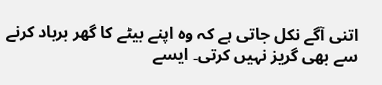اتنی آگے نکل جاتی ہے کہ وہ اپنے بیٹے کا گھر برباد کرنے سے بھی گریز نہیں کرتی۔ ایسے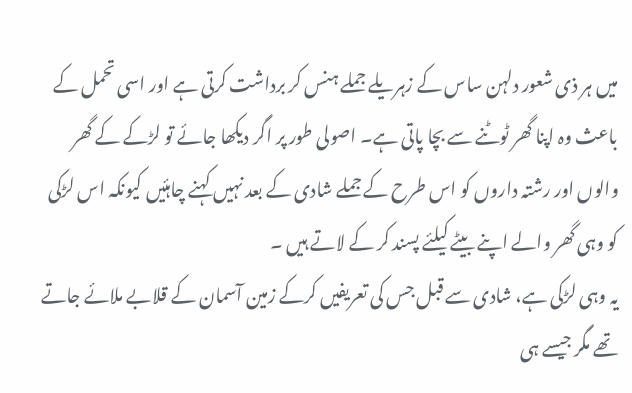میں ہر ذی شعور دلہن ساس کے زہریلے جملے ہنس کر برداشت کرتی ہے اور اسی تحمل کے باعث وہ اپنا گھر ٹوٹنے سے بچا پاتی ہے۔ اصولی طور پر اگر دیکھا جائے تو لڑکے کے گھر والوں اور رشتہ داروں کو اس طرح کے جملے شادی کے بعد نہیں کہنے چاہئیں کیونکہ اس لڑکی کو وہی گھر والے اپنے بیٹے کیلئے پسند کر کے لاتے ہیں ۔
یہ وہی لڑکی ہے، شادی سے قبل جس کی تعریفیں کرکے زمین آسمان کے قلابے ملائے جاتے تھے مگر جیسے ہی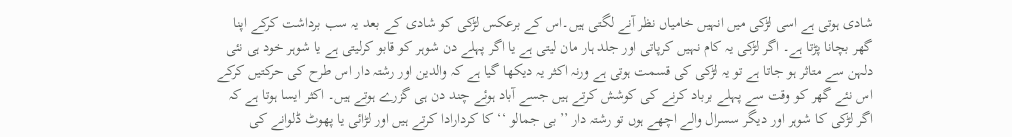شادی ہوتی ہے اسی لڑکی میں انہیں خامیاں نظر آنے لگتی ہیں۔اس کے برعکس لڑکی کو شادی کے بعد یہ سب برداشت کرکے اپنا گھر بچانا پڑتا ہے۔ اگر لڑکی یہ کام نہیں کرپاتی اور جلد ہار مان لیتی ہے یا اگر پہلے دن شوہر کو قابو کرلیتی ہے یا شوہر خود ہی نئی دلہن سے متاثر ہو جاتا ہے تو یہ لڑکی کی قسمت ہوتی ہے ورنہ اکثر یہ دیکھا گیا ہے کہ والدین اور رشتہ دار اس طرح کی حرکتیں کرکے اس نئے گھر کو وقت سے پہلے برباد کرنے کی کوشش کرتے ہیں جسے آباد ہوئے چند دن ہی گزرے ہوتے ہیں۔ اکثر ایسا ہوتا ہے کہ اگر لڑکی کا شوہر اور دیگر سسرال والے اچھے ہوں تو رشتہ دار ’’بی جمالو ‘‘ کا کردارادا کرتے ہیں اور لڑائی یا پھوٹ ڈلوانے کی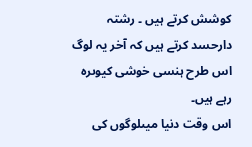کوشش کرتے ہیں ۔ رشتہ دارحسد کرتے ہیں کہ آخر یہ لوگ اس طرح ہنسی خوشی کیوںرہ رہے ہیں۔
اس وقت دنیا میںلوگوں کی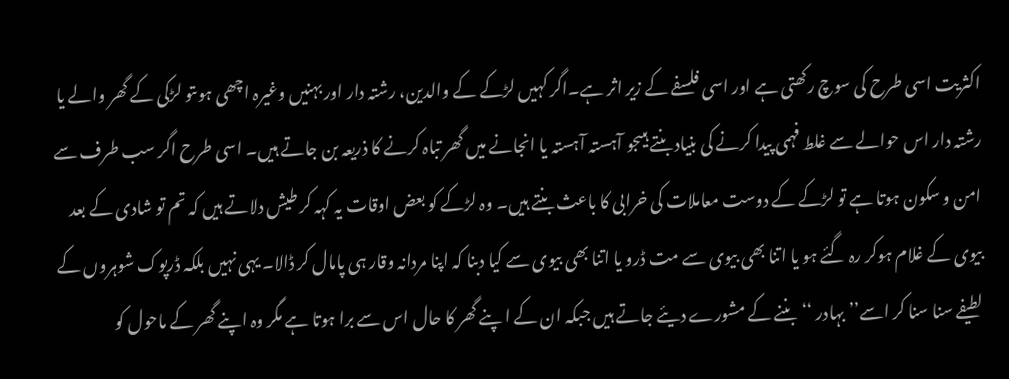اکثریت اسی طرح کی سوچ رکھتی ہے اور اسی فلسفے کے زیر اثر ہے۔اگر کہیں لڑکے کے والدین، رشتہ دار اور بہنیں وغیرہ اچھی ہوںتو لڑکی کے گھر والے یا رشتہ دار اس حوالے سے غلط فہمی پیدا کرنے کی بنیاد بنتے ہیںجو آہستہ آہستہ یا انجانے میں گھر تباہ کرنے کا ذریعہ بن جاتے ہیں۔ اسی طرح اگر سب طرف سے امن و سکون ہوتا ہے تو لڑکے کے دوست معاملات کی خرابی کا باعث بنتے ہیں۔ وہ لڑکے کو بعض اوقات یہ کہہ کر طیش دلاتے ہیں کہ تم تو شادی کے بعد بیوی کے غلام ہوکر رہ گئے ہو یا اتنا بھی بیوی سے مت ڈرو یا اتنا بھی بیوی سے کیا دبنا کہ اپنا مردانہ وقار ہی پامال کر ڈالا۔ یہی نہیں بلکہ ڈرپوک شوہروں کے لطیفے سنا سنا کر اسے’’ بہادر ‘‘بننے کے مشورے دیئے جاتے ہیں جبکہ ان کے ا پنے گھر کا حال اس سے برا ہوتا ہے مگر وہ اپنے گھر کے ماحول کو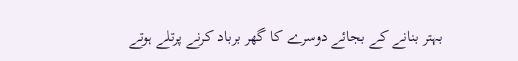بہتر بنانے کے بجائے دوسرے کا گھر برباد کرنے پرتلے ہوتے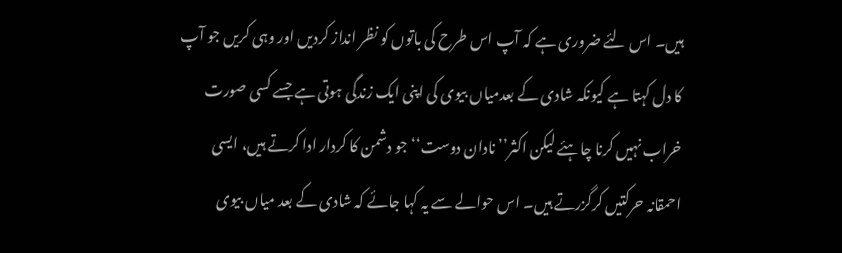ہیں۔ اس لئے ضروری ہے کہ آپ اس طرح کی باتوں کو نظر انداز کردیں اور وہی کریں جو آپ کا دل کہتا ہے کیونکہ شادی کے بعدمیاں بیوی کی اپنی ایک زندگی ہوتی ہے جسے کسی صورت خراب نہیں کرنا چاہئے لیکن اکثر’’ نادان دوست‘‘ جو دشمن کا کردار ادا کرتے ہیں، ایسی احمقانہ حرکتیں کرگزرتے ہیں۔ اس حوالے سے یہ کہا جائے کہ شادی کے بعد میاں بیوی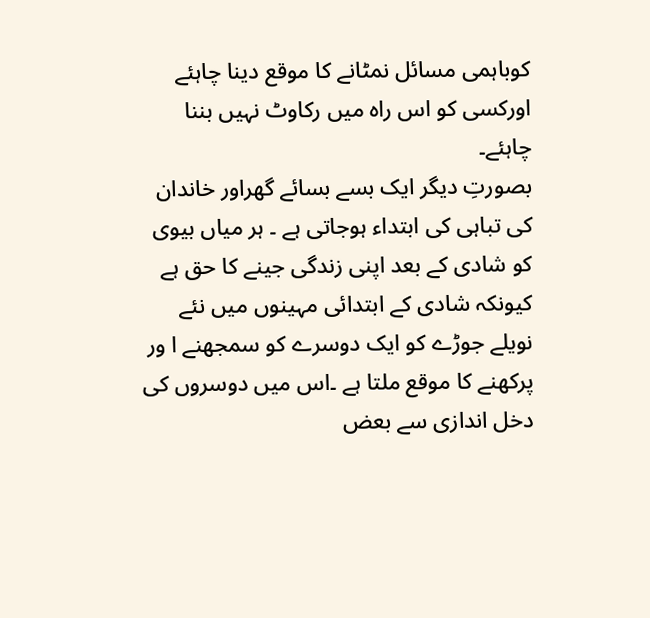کوباہمی مسائل نمٹانے کا موقع دینا چاہئے اورکسی کو اس راہ میں رکاوٹ نہیں بننا چاہئے۔
بصورتِ دیگر ایک بسے بسائے گھراور خاندان کی تباہی کی ابتداء ہوجاتی ہے ۔ ہر میاں بیوی کو شادی کے بعد اپنی زندگی جینے کا حق ہے کیونکہ شادی کے ابتدائی مہینوں میں نئے نویلے جوڑے کو ایک دوسرے کو سمجھنے ا ور پرکھنے کا موقع ملتا ہے ۔اس میں دوسروں کی دخل اندازی سے بعض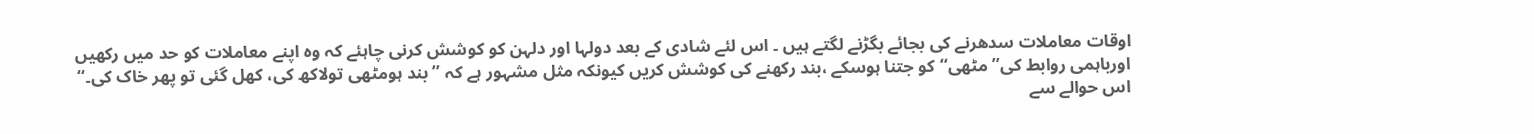اوقات معاملات سدھرنے کی بجائے بگڑنے لگتے ہیں ۔ اس لئے شادی کے بعد دولہا اور دلہن کو کوشش کرنی چاہئے کہ وہ اپنے معاملات کو حد میں رکھیں اورباہمی روابط کی’’ مٹھی‘‘ کو جتنا ہوسکے ،بند رکھنے کی کوشش کریں کیونکہ مثل مشہور ہے کہ ’’بند ہومٹھی تولاکھ کی، کھل گئی تو پھر خاک کی۔‘‘ اس حوالے سے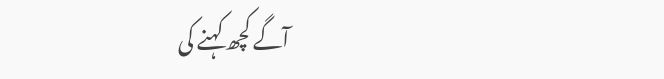آگے کچھ کہنے کی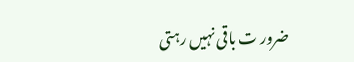ضرور ت باقی نہیں رہتی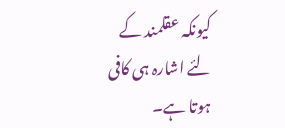کیونکہ عقلمند کے لئے اشارہ ہی کافی ہوتا ہے۔